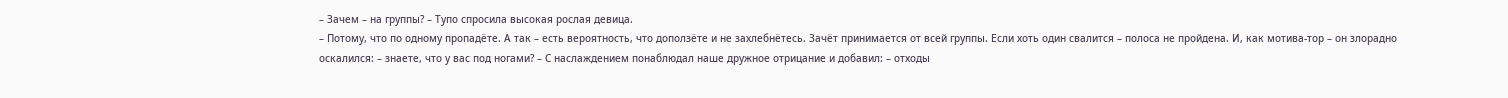– Зачем – на группы? – Тупо спросила высокая рослая девица.
– Потому, что по одному пропадёте. А так – есть вероятность, что доползёте и не захлебнётесь. Зачёт принимается от всей группы. Если хоть один свалится – полоса не пройдена. И, как мотива-тор – он злорадно оскалился: – знаете, что у вас под ногами? – С наслаждением понаблюдал наше дружное отрицание и добавил: – отходы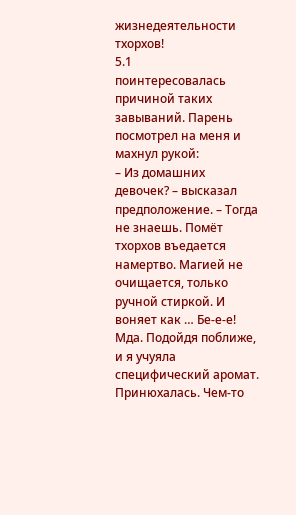жизнедеятельности тхорхов!
5.1
поинтересовалась причиной таких завываний. Парень посмотрел на меня и махнул рукой:
– Из домашних девочек? – высказал предположение. – Тогда не знаешь. Помёт тхорхов въедается намертво. Магией не очищается, только ручной стиркой. И воняет как … Бе-е-е!
Мда. Подойдя поближе, и я учуяла специфический аромат. Принюхалась. Чем-то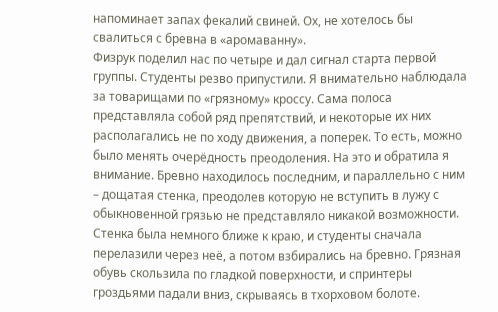напоминает запах фекалий свиней. Ох, не хотелось бы свалиться с бревна в «аромаванну».
Физрук поделил нас по четыре и дал сигнал старта первой группы. Студенты резво припустили. Я внимательно наблюдала за товарищами по «грязному» кроссу. Сама полоса представляла собой ряд препятствий, и некоторые их них располагались не по ходу движения, а поперек. То есть, можно было менять очерёдность преодоления. На это и обратила я внимание. Бревно находилось последним, и параллельно с ним – дощатая стенка, преодолев которую не вступить в лужу с обыкновенной грязью не представляло никакой возможности. Стенка была немного ближе к краю, и студенты сначала перелазили через неё, а потом взбирались на бревно. Грязная обувь скользила по гладкой поверхности, и спринтеры гроздьями падали вниз, скрываясь в тхорховом болоте.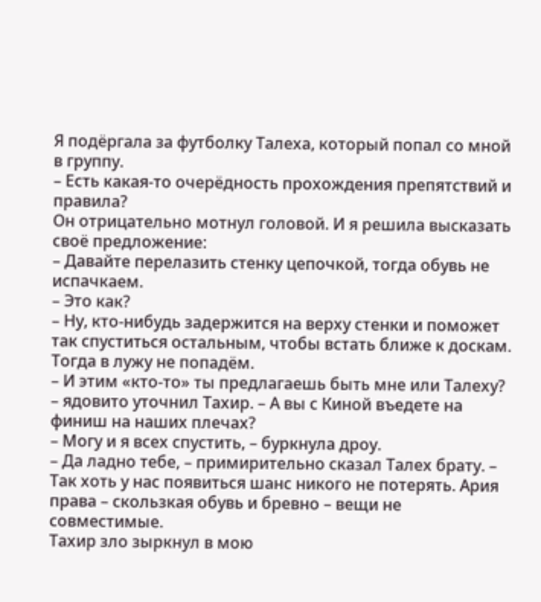Я подёргала за футболку Талеха, который попал со мной в группу.
– Есть какая-то очерёдность прохождения препятствий и правила?
Он отрицательно мотнул головой. И я решила высказать своё предложение:
– Давайте перелазить стенку цепочкой, тогда обувь не испачкаем.
– Это как?
– Ну, кто-нибудь задержится на верху стенки и поможет так спуститься остальным, чтобы встать ближе к доскам. Тогда в лужу не попадём.
– И этим «кто-то» ты предлагаешь быть мне или Талеху? – ядовито уточнил Тахир. – А вы с Киной въедете на финиш на наших плечах?
– Могу и я всех спустить, – буркнула дроу.
– Да ладно тебе, – примирительно сказал Талех брату. – Так хоть у нас появиться шанс никого не потерять. Ария права – скользкая обувь и бревно – вещи не совместимые.
Тахир зло зыркнул в мою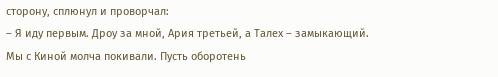сторону, сплюнул и проворчал:
– Я иду первым. Дроу за мной, Ария третьей, а Талех – замыкающий.
Мы с Киной молча покивали. Пусть оборотень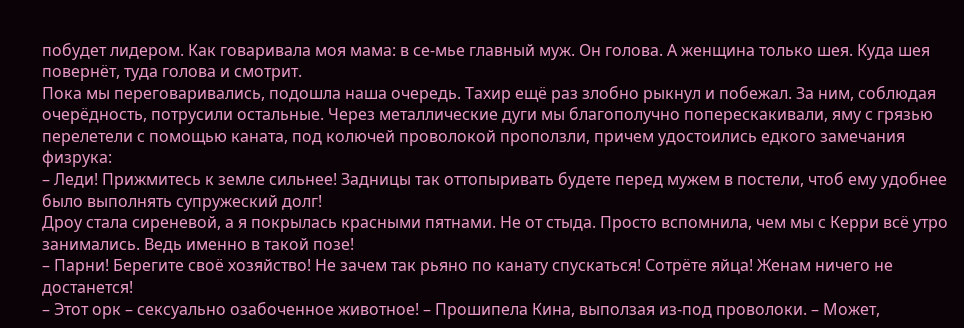побудет лидером. Как говаривала моя мама: в се-мье главный муж. Он голова. А женщина только шея. Куда шея повернёт, туда голова и смотрит.
Пока мы переговаривались, подошла наша очередь. Тахир ещё раз злобно рыкнул и побежал. За ним, соблюдая очерёдность, потрусили остальные. Через металлические дуги мы благополучно поперескакивали, яму с грязью перелетели с помощью каната, под колючей проволокой проползли, причем удостоились едкого замечания физрука:
– Леди! Прижмитесь к земле сильнее! Задницы так оттопыривать будете перед мужем в постели, чтоб ему удобнее было выполнять супружеский долг!
Дроу стала сиреневой, а я покрылась красными пятнами. Не от стыда. Просто вспомнила, чем мы с Керри всё утро занимались. Ведь именно в такой позе!
– Парни! Берегите своё хозяйство! Не зачем так рьяно по канату спускаться! Сотрёте яйца! Женам ничего не достанется!
– Этот орк – сексуально озабоченное животное! – Прошипела Кина, выползая из-под проволоки. – Может,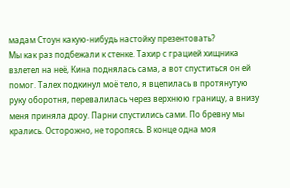мадам Стоун какую-нибудь настойку презентовать?
Мы как раз подбежали к стенке. Тахир с грацией хищника взлетел на неё, Кина поднялась сама, а вот спуститься он ей помог. Талех подкинул моё тело, я вцепилась в протянутую руку оборотня, перевалилась через верхнюю границу, а внизу меня приняла дроу. Парни спустились сами. По бревну мы крались. Осторожно, не торопясь. В конце одна моя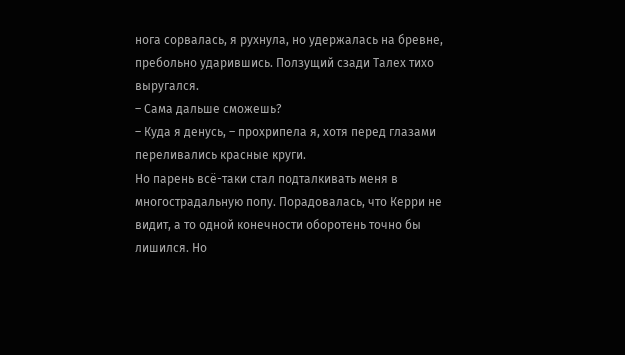нога сорвалась, я рухнула, но удержалась на бревне, пребольно ударившись. Ползущий сзади Талех тихо выругался.
– Сама дальше сможешь?
– Куда я денусь, – прохрипела я, хотя перед глазами переливались красные круги.
Но парень всё-таки стал подталкивать меня в многострадальную попу. Порадовалась, что Керри не видит, а то одной конечности оборотень точно бы лишился. Но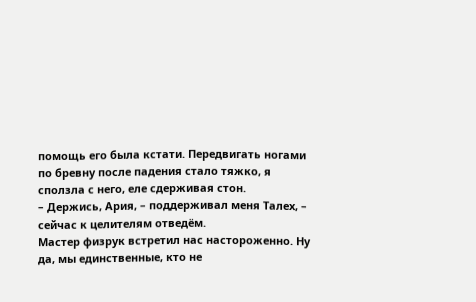помощь его была кстати. Передвигать ногами по бревну после падения стало тяжко, я сползла с него, еле сдерживая стон.
– Держись, Ария, – поддерживал меня Талех, – сейчас к целителям отведём.
Мастер физрук встретил нас настороженно. Ну да, мы единственные, кто не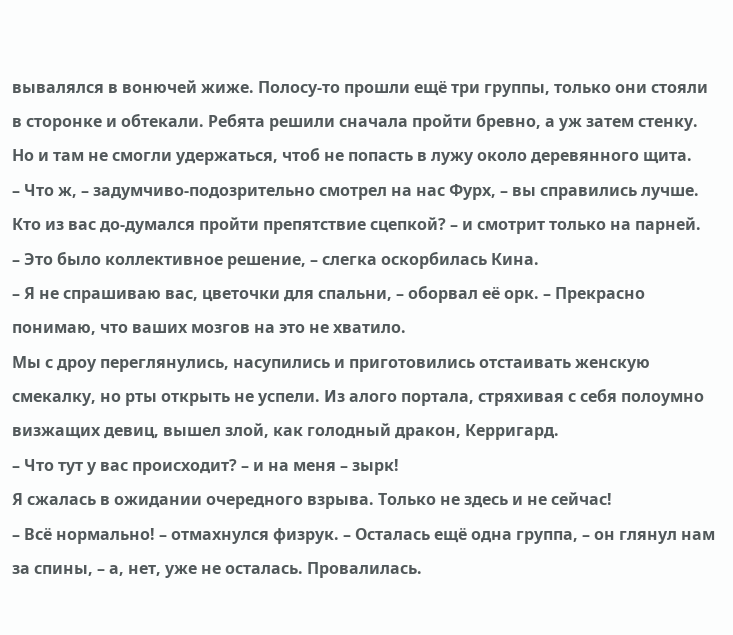вывалялся в вонючей жиже. Полосу-то прошли ещё три группы, только они стояли в сторонке и обтекали. Ребята решили сначала пройти бревно, а уж затем стенку. Но и там не смогли удержаться, чтоб не попасть в лужу около деревянного щита.
– Что ж, – задумчиво-подозрительно смотрел на нас Фурх, – вы справились лучше. Кто из вас до-думался пройти препятствие сцепкой? – и смотрит только на парней.
– Это было коллективное решение, – слегка оскорбилась Кина.
– Я не спрашиваю вас, цветочки для спальни, – оборвал её орк. – Прекрасно понимаю, что ваших мозгов на это не хватило.
Мы с дроу переглянулись, насупились и приготовились отстаивать женскую смекалку, но рты открыть не успели. Из алого портала, стряхивая с себя полоумно визжащих девиц, вышел злой, как голодный дракон, Керригард.
– Что тут у вас происходит? – и на меня – зырк!
Я сжалась в ожидании очередного взрыва. Только не здесь и не сейчас!
– Всё нормально! – отмахнулся физрук. – Осталась ещё одна группа, – он глянул нам за спины, – а, нет, уже не осталась. Провалилась.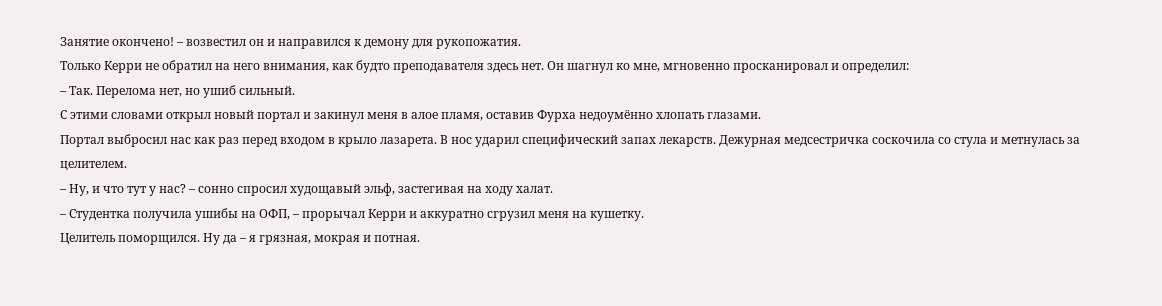Занятие окончено! – возвестил он и направился к демону для рукопожатия.
Только Керри не обратил на него внимания, как будто преподавателя здесь нет. Он шагнул ко мне, мгновенно просканировал и определил:
– Так. Перелома нет, но ушиб сильный.
С этими словами открыл новый портал и закинул меня в алое пламя, оставив Фурха недоумённо хлопать глазами.
Портал выбросил нас как раз перед входом в крыло лазарета. В нос ударил специфический запах лекарств. Дежурная медсестричка соскочила со стула и метнулась за целителем.
– Ну, и что тут у нас? – сонно спросил худощавый эльф, застегивая на ходу халат.
– Студентка получила ушибы на ОФП, – прорычал Керри и аккуратно сгрузил меня на кушетку.
Целитель поморщился. Ну да – я грязная, мокрая и потная.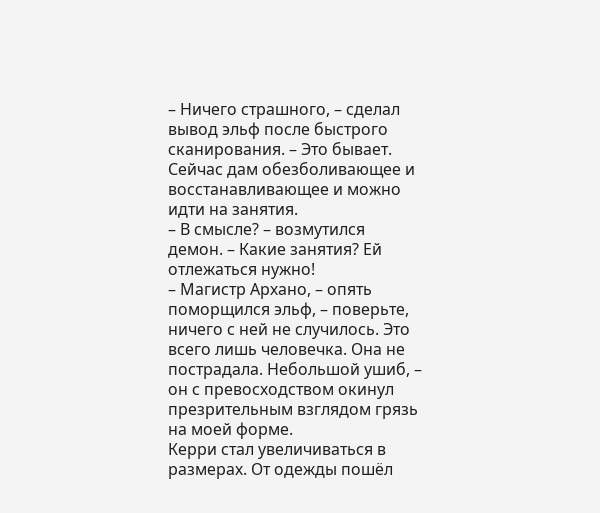– Ничего страшного, – сделал вывод эльф после быстрого сканирования. – Это бывает. Сейчас дам обезболивающее и восстанавливающее и можно идти на занятия.
– В смысле? – возмутился демон. – Какие занятия? Ей отлежаться нужно!
– Магистр Архано, – опять поморщился эльф, – поверьте, ничего с ней не случилось. Это всего лишь человечка. Она не пострадала. Небольшой ушиб, – он с превосходством окинул презрительным взглядом грязь на моей форме.
Керри стал увеличиваться в размерах. От одежды пошёл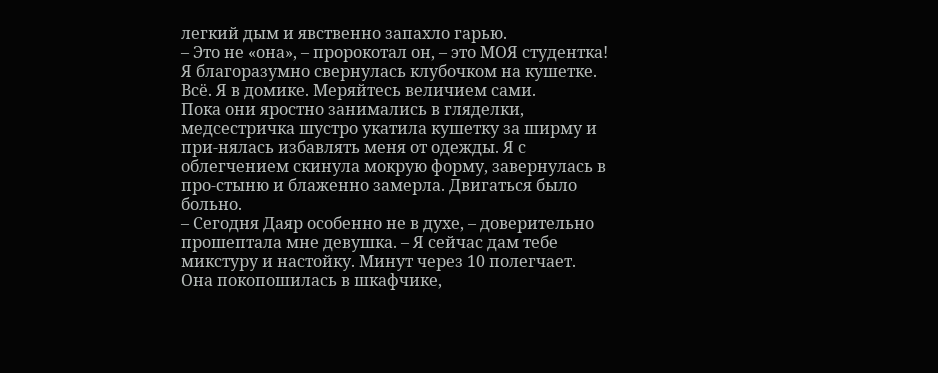легкий дым и явственно запахло гарью.
– Это не «она», – пророкотал он, – это МОЯ студентка!
Я благоразумно свернулась клубочком на кушетке. Всё. Я в домике. Меряйтесь величием сами.
Пока они яростно занимались в гляделки, медсестричка шустро укатила кушетку за ширму и при-нялась избавлять меня от одежды. Я с облегчением скинула мокрую форму, завернулась в про-стыню и блаженно замерла. Двигаться было больно.
– Сегодня Даяр особенно не в духе, – доверительно прошептала мне девушка. – Я сейчас дам тебе микстуру и настойку. Минут через 10 полегчает.
Она покопошилась в шкафчике,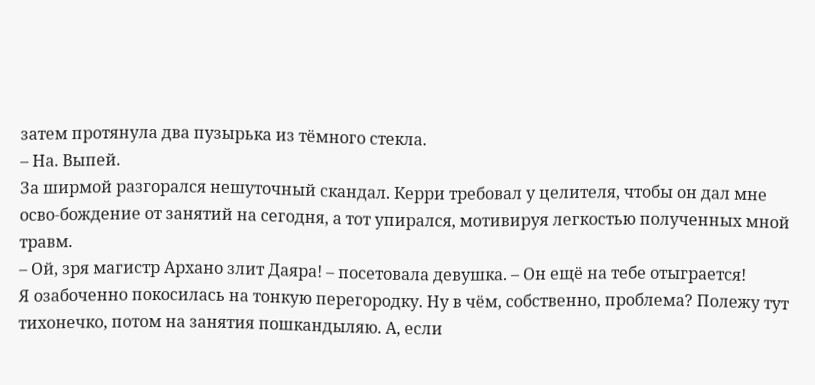затем протянула два пузырька из тёмного стекла.
– На. Выпей.
За ширмой разгорался нешуточный скандал. Керри требовал у целителя, чтобы он дал мне осво-бождение от занятий на сегодня, а тот упирался, мотивируя легкостью полученных мной травм.
– Ой, зря магистр Архано злит Даяра! – посетовала девушка. – Он ещё на тебе отыграется!
Я озабоченно покосилась на тонкую перегородку. Ну в чём, собственно, проблема? Полежу тут тихонечко, потом на занятия пошкандыляю. А, если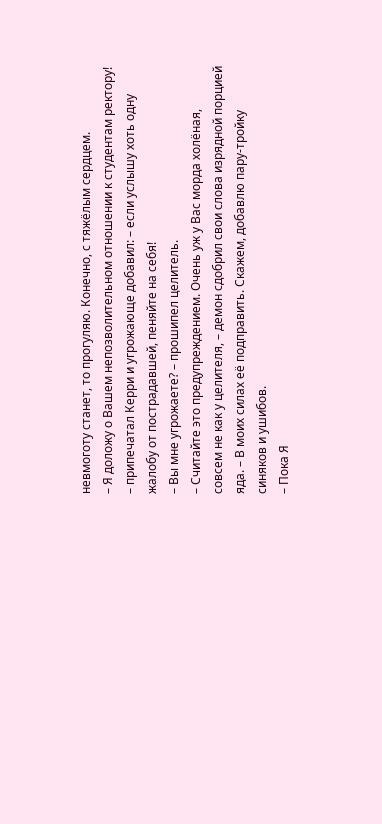невмоготу станет, то прогуляю. Конечно, с тяжёлым сердцем.
– Я доложу о Вашем непозволительном отношении к студентам ректору! – припечатал Керри и угрожающе добавил: – если услышу хоть одну жалобу от пострадавшей, пеняйте на себя!
– Вы мне угрожаете? – прошипел целитель.
– Считайте это предупреждением. Очень уж у Вас морда холёная, совсем не как у целителя, – демон сдобрил свои слова изрядной порцией яда. – В моих силах её подправить. Скажем, добавлю пару-тройку синяков и ушибов.
– Пока Я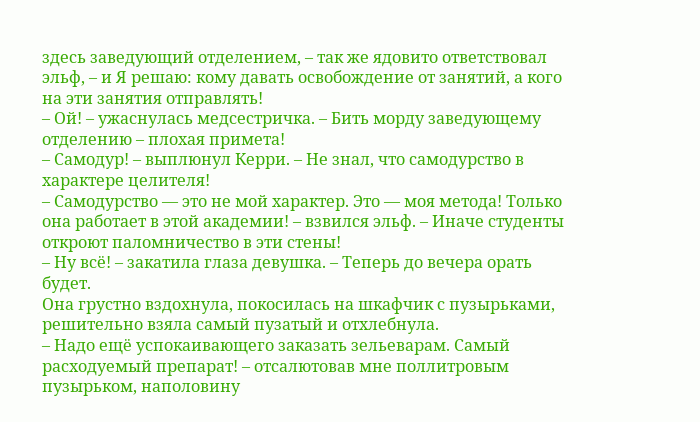здесь заведующий отделением, – так же ядовито ответствовал эльф, – и Я решаю: кому давать освобождение от занятий, а кого на эти занятия отправлять!
– Ой! – ужаснулась медсестричка. – Бить морду заведующему отделению – плохая примета!
– Самодур! – выплюнул Керри. – Не знал, что самодурство в характере целителя!
– Самодурство — это не мой характер. Это — моя метода! Только она работает в этой академии! – взвился эльф. – Иначе студенты откроют паломничество в эти стены!
– Ну всё! – закатила глаза девушка. – Теперь до вечера орать будет.
Она грустно вздохнула, покосилась на шкафчик с пузырьками, решительно взяла самый пузатый и отхлебнула.
– Надо ещё успокаивающего заказать зельеварам. Самый расходуемый препарат! – отсалютовав мне поллитровым пузырьком, наполовину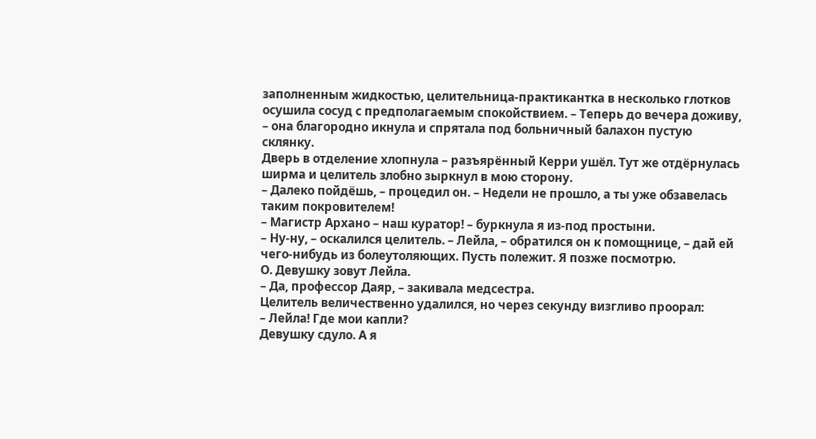заполненным жидкостью, целительница-практикантка в несколько глотков осушила сосуд с предполагаемым спокойствием. – Теперь до вечера доживу, – она благородно икнула и спрятала под больничный балахон пустую склянку.
Дверь в отделение хлопнула – разъярённый Керри ушёл. Тут же отдёрнулась ширма и целитель злобно зыркнул в мою сторону.
– Далеко пойдёшь, – процедил он. – Недели не прошло, а ты уже обзавелась таким покровителем!
– Магистр Архано – наш куратор! – буркнула я из-под простыни.
– Ну-ну, – оскалился целитель. – Лейла, – обратился он к помощнице, – дай ей чего-нибудь из болеутоляющих. Пусть полежит. Я позже посмотрю.
О. Девушку зовут Лейла.
– Да, профессор Даяр, – закивала медсестра.
Целитель величественно удалился, но через секунду визгливо проорал:
– Лейла! Где мои капли?
Девушку сдуло. А я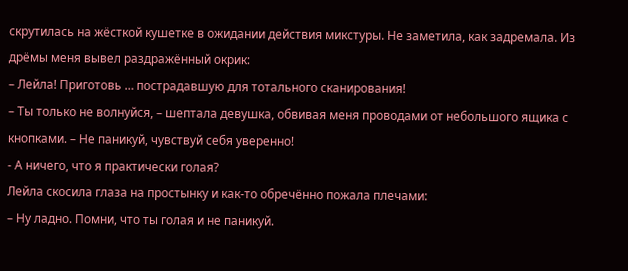скрутилась на жёсткой кушетке в ожидании действия микстуры. Не заметила, как задремала. Из дрёмы меня вывел раздражённый окрик:
– Лейла! Приготовь … пострадавшую для тотального сканирования!
– Ты только не волнуйся, – шептала девушка, обвивая меня проводами от небольшого ящика с кнопками. – Не паникуй, чувствуй себя уверенно!
- А ничего, что я практически голая?
Лейла скосила глаза на простынку и как-то обречённо пожала плечами:
– Ну ладно. Помни, что ты голая и не паникуй.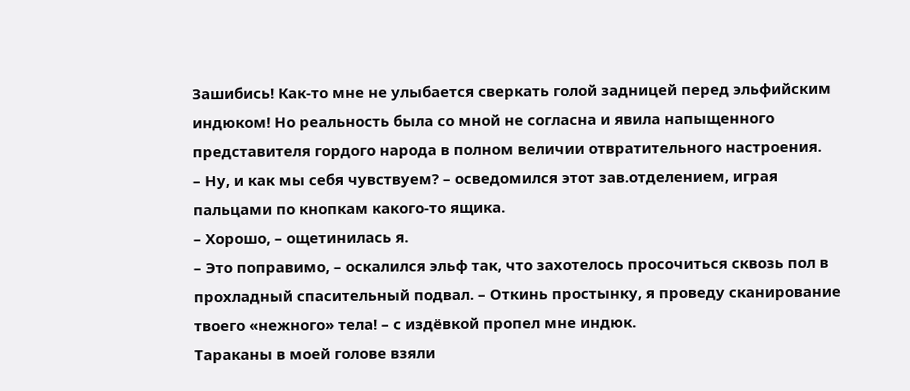Зашибись! Как-то мне не улыбается сверкать голой задницей перед эльфийским индюком! Но реальность была со мной не согласна и явила напыщенного представителя гордого народа в полном величии отвратительного настроения.
– Ну, и как мы себя чувствуем? – осведомился этот зав.отделением, играя пальцами по кнопкам какого-то ящика.
– Хорошо, – ощетинилась я.
– Это поправимо, – оскалился эльф так, что захотелось просочиться сквозь пол в прохладный спасительный подвал. – Откинь простынку, я проведу сканирование твоего «нежного» тела! – с издёвкой пропел мне индюк.
Тараканы в моей голове взяли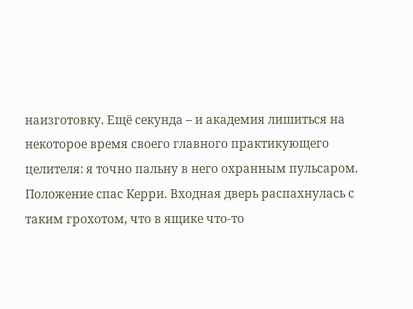наизготовку. Ещё секунда – и академия лишиться на некоторое время своего главного практикующего целителя: я точно пальну в него охранным пульсаром. Положение спас Керри. Входная дверь распахнулась с таким грохотом, что в ящике что-то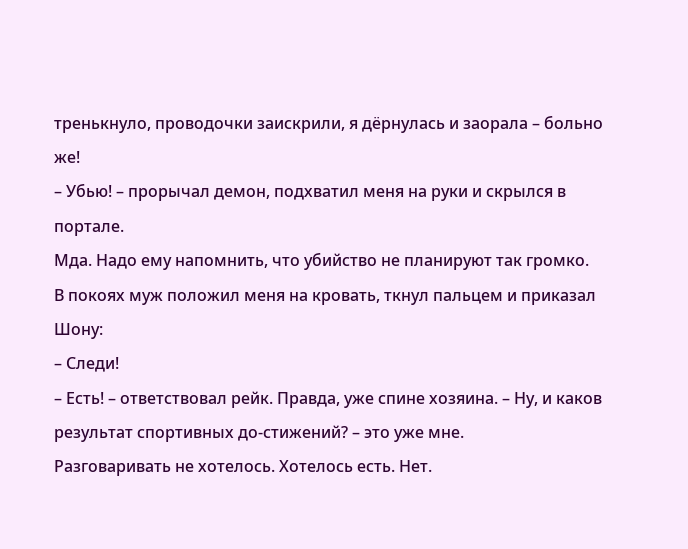тренькнуло, проводочки заискрили, я дёрнулась и заорала – больно же!
– Убью! – прорычал демон, подхватил меня на руки и скрылся в портале.
Мда. Надо ему напомнить, что убийство не планируют так громко.
В покоях муж положил меня на кровать, ткнул пальцем и приказал Шону:
– Следи!
– Есть! – ответствовал рейк. Правда, уже спине хозяина. – Ну, и каков результат спортивных до-стижений? – это уже мне.
Разговаривать не хотелось. Хотелось есть. Нет.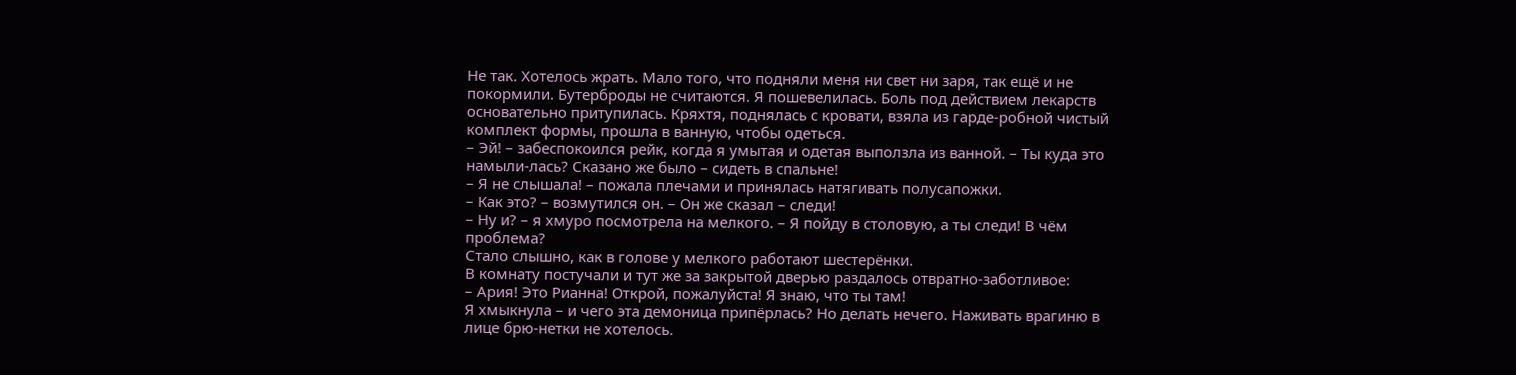Не так. Хотелось жрать. Мало того, что подняли меня ни свет ни заря, так ещё и не покормили. Бутерброды не считаются. Я пошевелилась. Боль под действием лекарств основательно притупилась. Кряхтя, поднялась с кровати, взяла из гарде-робной чистый комплект формы, прошла в ванную, чтобы одеться.
– Эй! – забеспокоился рейк, когда я умытая и одетая выползла из ванной. – Ты куда это намыли-лась? Сказано же было – сидеть в спальне!
– Я не слышала! – пожала плечами и принялась натягивать полусапожки.
– Как это? – возмутился он. – Он же сказал – следи!
– Ну и? – я хмуро посмотрела на мелкого. – Я пойду в столовую, а ты следи! В чём проблема?
Стало слышно, как в голове у мелкого работают шестерёнки.
В комнату постучали и тут же за закрытой дверью раздалось отвратно-заботливое:
– Ария! Это Рианна! Открой, пожалуйста! Я знаю, что ты там!
Я хмыкнула – и чего эта демоница припёрлась? Но делать нечего. Наживать врагиню в лице брю-нетки не хотелось.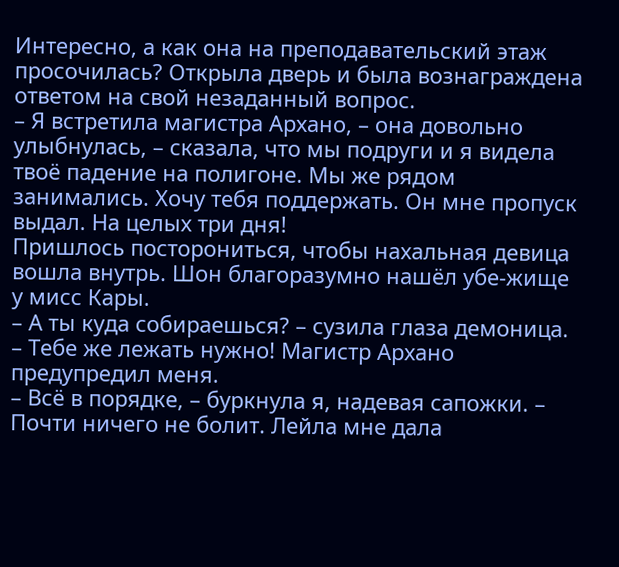Интересно, а как она на преподавательский этаж просочилась? Открыла дверь и была вознаграждена ответом на свой незаданный вопрос.
– Я встретила магистра Архано, – она довольно улыбнулась, – сказала, что мы подруги и я видела твоё падение на полигоне. Мы же рядом занимались. Хочу тебя поддержать. Он мне пропуск выдал. На целых три дня!
Пришлось посторониться, чтобы нахальная девица вошла внутрь. Шон благоразумно нашёл убе-жище у мисс Кары.
– А ты куда собираешься? – сузила глаза демоница. – Тебе же лежать нужно! Магистр Архано предупредил меня.
– Всё в порядке, – буркнула я, надевая сапожки. – Почти ничего не болит. Лейла мне дала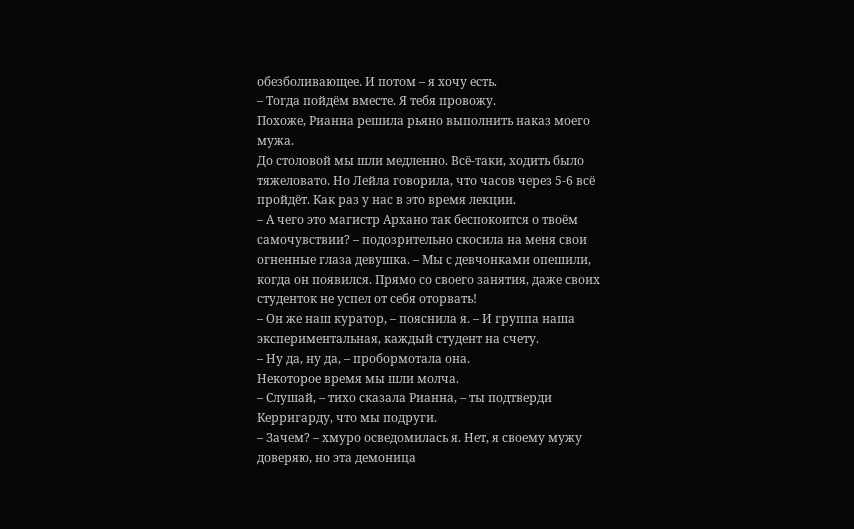обезболивающее. И потом – я хочу есть.
– Тогда пойдём вместе. Я тебя провожу.
Похоже, Рианна решила рьяно выполнить наказ моего мужа.
До столовой мы шли медленно. Всё-таки, ходить было тяжеловато. Но Лейла говорила, что часов через 5-6 всё пройдёт. Как раз у нас в это время лекции.
– А чего это магистр Архано так беспокоится о твоём самочувствии? – подозрительно скосила на меня свои огненные глаза девушка. – Мы с девчонками опешили, когда он появился. Прямо со своего занятия, даже своих студенток не успел от себя оторвать!
– Он же наш куратор, – пояснила я. – И группа наша экспериментальная, каждый студент на счету.
– Ну да, ну да, – пробормотала она.
Некоторое время мы шли молча.
– Слушай, – тихо сказала Рианна, – ты подтверди Керригарду, что мы подруги.
– Зачем? – хмуро осведомилась я. Нет, я своему мужу доверяю, но эта демоница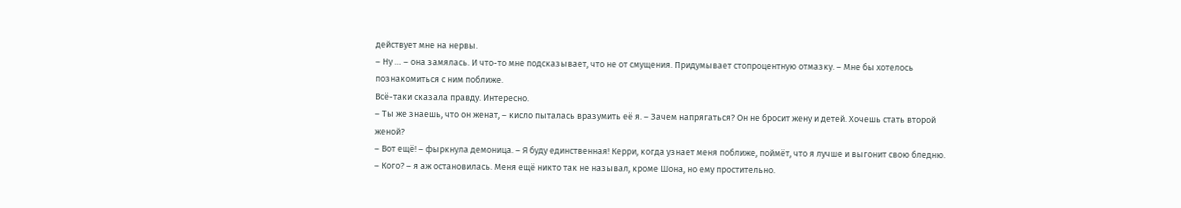действует мне на нервы.
– Ну … – она замялась. И что-то мне подсказывает, что не от смущения. Придумывает стопроцентную отмазку. – Мне бы хотелось познакомиться с ним поближе.
Всё-таки сказала правду. Интересно.
– Ты же знаешь, что он женат, – кисло пыталась вразумить её я. – Зачем напрягаться? Он не бросит жену и детей. Хочешь стать второй женой?
– Вот ещё! – фыркнула демоница. – Я буду единственная! Керри, когда узнает меня поближе, поймёт, что я лучше и выгонит свою бледню.
– Кого? – я аж остановилась. Меня ещё никто так не называл, кроме Шона, но ему простительно.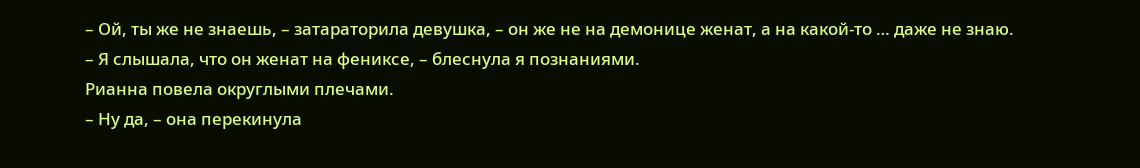– Ой, ты же не знаешь, – затараторила девушка, – он же не на демонице женат, а на какой-то … даже не знаю.
– Я слышала, что он женат на фениксе, – блеснула я познаниями.
Рианна повела округлыми плечами.
– Ну да, – она перекинула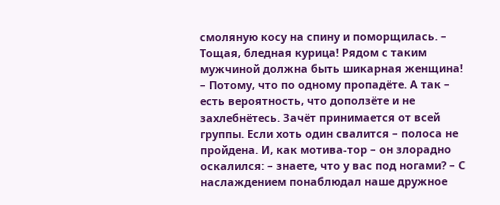смоляную косу на спину и поморщилась. – Тощая, бледная курица! Рядом с таким мужчиной должна быть шикарная женщина!
– Потому, что по одному пропадёте. А так – есть вероятность, что доползёте и не захлебнётесь. Зачёт принимается от всей группы. Если хоть один свалится – полоса не пройдена. И, как мотива-тор – он злорадно оскалился: – знаете, что у вас под ногами? – С наслаждением понаблюдал наше дружное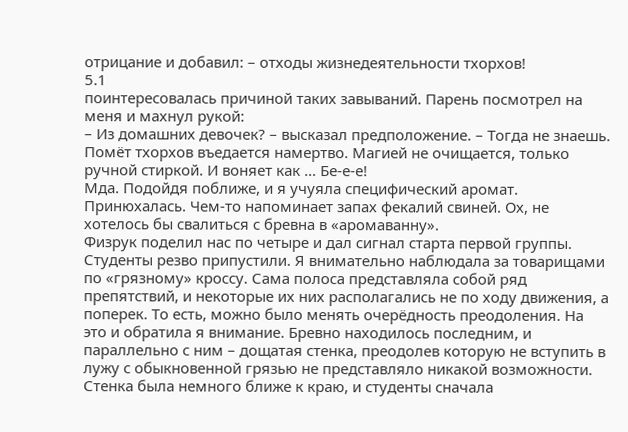отрицание и добавил: – отходы жизнедеятельности тхорхов!
5.1
поинтересовалась причиной таких завываний. Парень посмотрел на меня и махнул рукой:
– Из домашних девочек? – высказал предположение. – Тогда не знаешь. Помёт тхорхов въедается намертво. Магией не очищается, только ручной стиркой. И воняет как … Бе-е-е!
Мда. Подойдя поближе, и я учуяла специфический аромат. Принюхалась. Чем-то напоминает запах фекалий свиней. Ох, не хотелось бы свалиться с бревна в «аромаванну».
Физрук поделил нас по четыре и дал сигнал старта первой группы. Студенты резво припустили. Я внимательно наблюдала за товарищами по «грязному» кроссу. Сама полоса представляла собой ряд препятствий, и некоторые их них располагались не по ходу движения, а поперек. То есть, можно было менять очерёдность преодоления. На это и обратила я внимание. Бревно находилось последним, и параллельно с ним – дощатая стенка, преодолев которую не вступить в лужу с обыкновенной грязью не представляло никакой возможности. Стенка была немного ближе к краю, и студенты сначала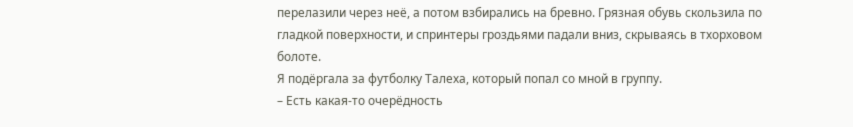перелазили через неё, а потом взбирались на бревно. Грязная обувь скользила по гладкой поверхности, и спринтеры гроздьями падали вниз, скрываясь в тхорховом болоте.
Я подёргала за футболку Талеха, который попал со мной в группу.
– Есть какая-то очерёдность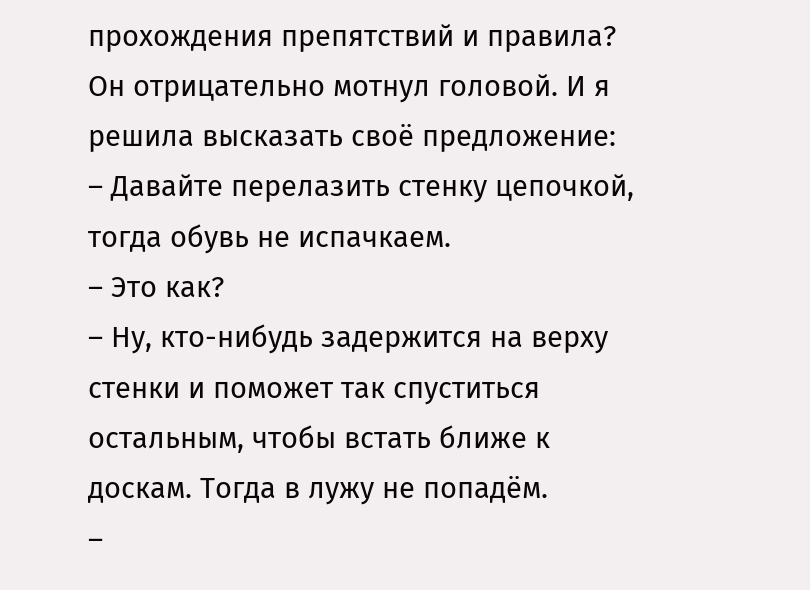прохождения препятствий и правила?
Он отрицательно мотнул головой. И я решила высказать своё предложение:
– Давайте перелазить стенку цепочкой, тогда обувь не испачкаем.
– Это как?
– Ну, кто-нибудь задержится на верху стенки и поможет так спуститься остальным, чтобы встать ближе к доскам. Тогда в лужу не попадём.
–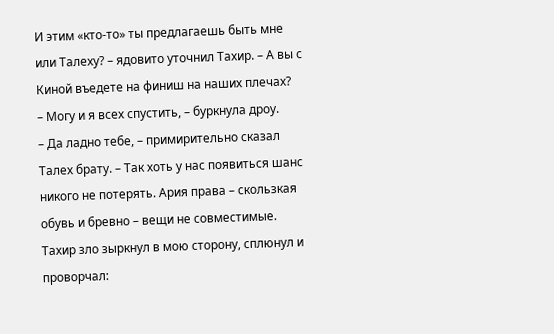И этим «кто-то» ты предлагаешь быть мне или Талеху? – ядовито уточнил Тахир. – А вы с Киной въедете на финиш на наших плечах?
– Могу и я всех спустить, – буркнула дроу.
– Да ладно тебе, – примирительно сказал Талех брату. – Так хоть у нас появиться шанс никого не потерять. Ария права – скользкая обувь и бревно – вещи не совместимые.
Тахир зло зыркнул в мою сторону, сплюнул и проворчал: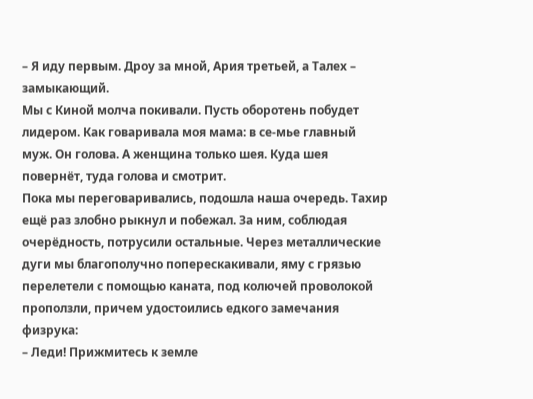– Я иду первым. Дроу за мной, Ария третьей, а Талех – замыкающий.
Мы с Киной молча покивали. Пусть оборотень побудет лидером. Как говаривала моя мама: в се-мье главный муж. Он голова. А женщина только шея. Куда шея повернёт, туда голова и смотрит.
Пока мы переговаривались, подошла наша очередь. Тахир ещё раз злобно рыкнул и побежал. За ним, соблюдая очерёдность, потрусили остальные. Через металлические дуги мы благополучно поперескакивали, яму с грязью перелетели с помощью каната, под колючей проволокой проползли, причем удостоились едкого замечания физрука:
– Леди! Прижмитесь к земле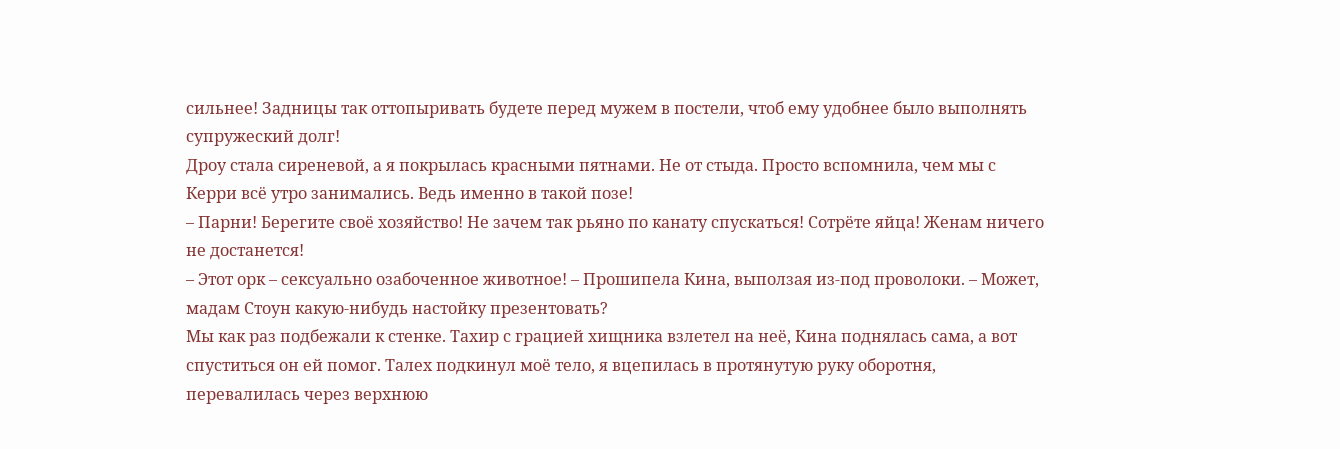сильнее! Задницы так оттопыривать будете перед мужем в постели, чтоб ему удобнее было выполнять супружеский долг!
Дроу стала сиреневой, а я покрылась красными пятнами. Не от стыда. Просто вспомнила, чем мы с Керри всё утро занимались. Ведь именно в такой позе!
– Парни! Берегите своё хозяйство! Не зачем так рьяно по канату спускаться! Сотрёте яйца! Женам ничего не достанется!
– Этот орк – сексуально озабоченное животное! – Прошипела Кина, выползая из-под проволоки. – Может, мадам Стоун какую-нибудь настойку презентовать?
Мы как раз подбежали к стенке. Тахир с грацией хищника взлетел на неё, Кина поднялась сама, а вот спуститься он ей помог. Талех подкинул моё тело, я вцепилась в протянутую руку оборотня, перевалилась через верхнюю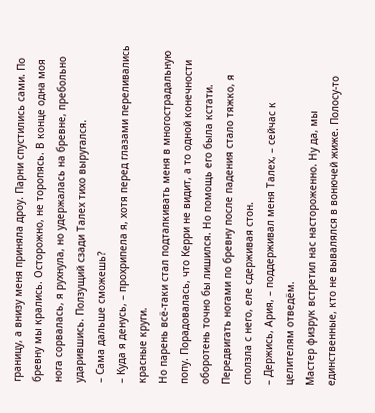границу, а внизу меня приняла дроу. Парни спустились сами. По бревну мы крались. Осторожно, не торопясь. В конце одна моя нога сорвалась, я рухнула, но удержалась на бревне, пребольно ударившись. Ползущий сзади Талех тихо выругался.
– Сама дальше сможешь?
– Куда я денусь, – прохрипела я, хотя перед глазами переливались красные круги.
Но парень всё-таки стал подталкивать меня в многострадальную попу. Порадовалась, что Керри не видит, а то одной конечности оборотень точно бы лишился. Но помощь его была кстати. Передвигать ногами по бревну после падения стало тяжко, я сползла с него, еле сдерживая стон.
– Держись, Ария, – поддерживал меня Талех, – сейчас к целителям отведём.
Мастер физрук встретил нас настороженно. Ну да, мы единственные, кто не вывалялся в вонючей жиже. Полосу-то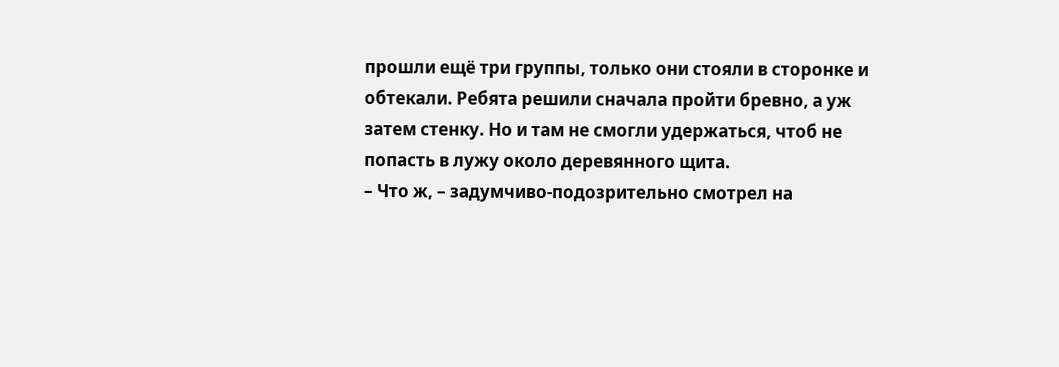прошли ещё три группы, только они стояли в сторонке и обтекали. Ребята решили сначала пройти бревно, а уж затем стенку. Но и там не смогли удержаться, чтоб не попасть в лужу около деревянного щита.
– Что ж, – задумчиво-подозрительно смотрел на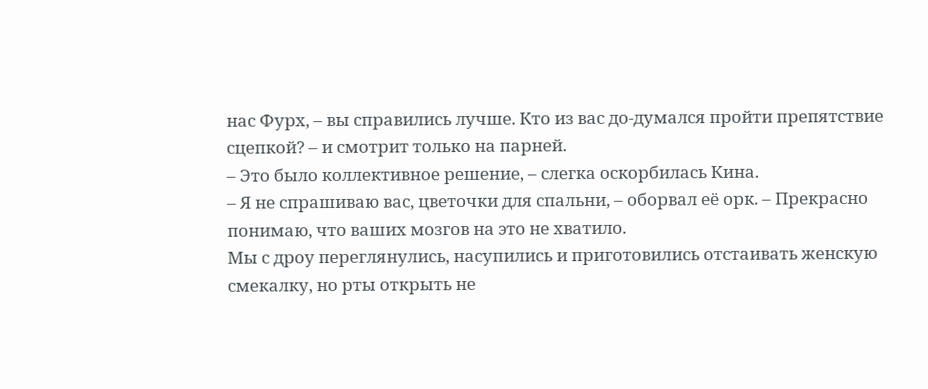нас Фурх, – вы справились лучше. Кто из вас до-думался пройти препятствие сцепкой? – и смотрит только на парней.
– Это было коллективное решение, – слегка оскорбилась Кина.
– Я не спрашиваю вас, цветочки для спальни, – оборвал её орк. – Прекрасно понимаю, что ваших мозгов на это не хватило.
Мы с дроу переглянулись, насупились и приготовились отстаивать женскую смекалку, но рты открыть не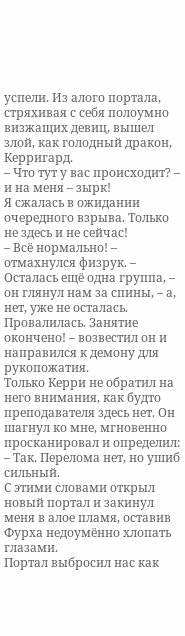успели. Из алого портала, стряхивая с себя полоумно визжащих девиц, вышел злой, как голодный дракон, Керригард.
– Что тут у вас происходит? – и на меня – зырк!
Я сжалась в ожидании очередного взрыва. Только не здесь и не сейчас!
– Всё нормально! – отмахнулся физрук. – Осталась ещё одна группа, – он глянул нам за спины, – а, нет, уже не осталась. Провалилась. Занятие окончено! – возвестил он и направился к демону для рукопожатия.
Только Керри не обратил на него внимания, как будто преподавателя здесь нет. Он шагнул ко мне, мгновенно просканировал и определил:
– Так. Перелома нет, но ушиб сильный.
С этими словами открыл новый портал и закинул меня в алое пламя, оставив Фурха недоумённо хлопать глазами.
Портал выбросил нас как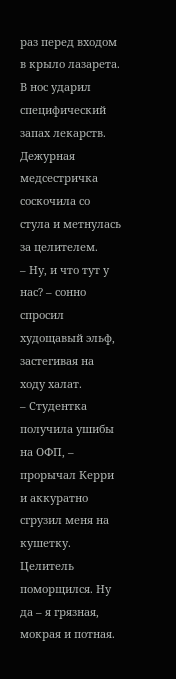раз перед входом в крыло лазарета. В нос ударил специфический запах лекарств. Дежурная медсестричка соскочила со стула и метнулась за целителем.
– Ну, и что тут у нас? – сонно спросил худощавый эльф, застегивая на ходу халат.
– Студентка получила ушибы на ОФП, – прорычал Керри и аккуратно сгрузил меня на кушетку.
Целитель поморщился. Ну да – я грязная, мокрая и потная.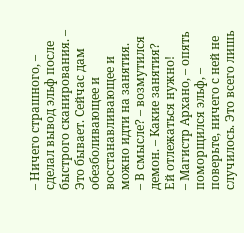– Ничего страшного, – сделал вывод эльф после быстрого сканирования. – Это бывает. Сейчас дам обезболивающее и восстанавливающее и можно идти на занятия.
– В смысле? – возмутился демон. – Какие занятия? Ей отлежаться нужно!
– Магистр Архано, – опять поморщился эльф, – поверьте, ничего с ней не случилось. Это всего лишь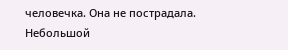человечка. Она не пострадала. Небольшой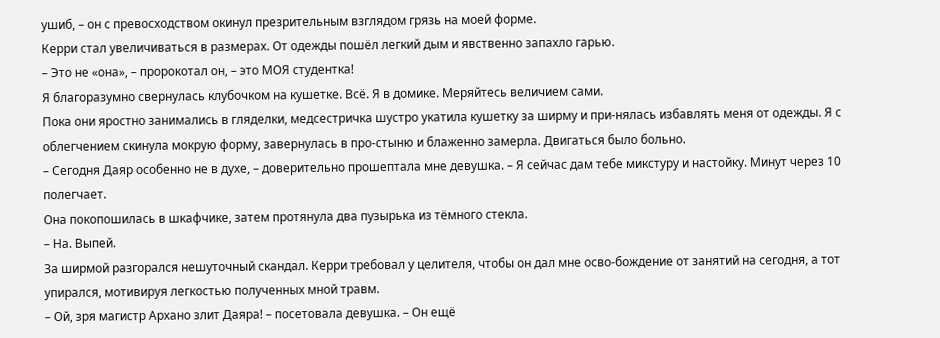ушиб, – он с превосходством окинул презрительным взглядом грязь на моей форме.
Керри стал увеличиваться в размерах. От одежды пошёл легкий дым и явственно запахло гарью.
– Это не «она», – пророкотал он, – это МОЯ студентка!
Я благоразумно свернулась клубочком на кушетке. Всё. Я в домике. Меряйтесь величием сами.
Пока они яростно занимались в гляделки, медсестричка шустро укатила кушетку за ширму и при-нялась избавлять меня от одежды. Я с облегчением скинула мокрую форму, завернулась в про-стыню и блаженно замерла. Двигаться было больно.
– Сегодня Даяр особенно не в духе, – доверительно прошептала мне девушка. – Я сейчас дам тебе микстуру и настойку. Минут через 10 полегчает.
Она покопошилась в шкафчике, затем протянула два пузырька из тёмного стекла.
– На. Выпей.
За ширмой разгорался нешуточный скандал. Керри требовал у целителя, чтобы он дал мне осво-бождение от занятий на сегодня, а тот упирался, мотивируя легкостью полученных мной травм.
– Ой, зря магистр Архано злит Даяра! – посетовала девушка. – Он ещё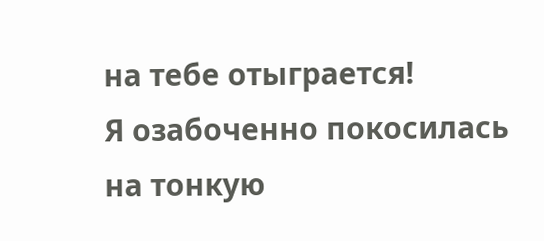на тебе отыграется!
Я озабоченно покосилась на тонкую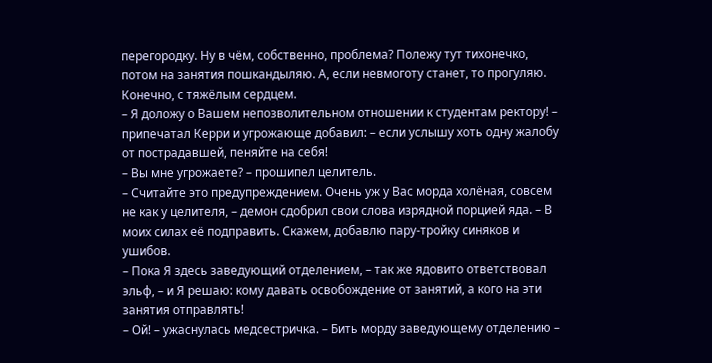перегородку. Ну в чём, собственно, проблема? Полежу тут тихонечко, потом на занятия пошкандыляю. А, если невмоготу станет, то прогуляю. Конечно, с тяжёлым сердцем.
– Я доложу о Вашем непозволительном отношении к студентам ректору! – припечатал Керри и угрожающе добавил: – если услышу хоть одну жалобу от пострадавшей, пеняйте на себя!
– Вы мне угрожаете? – прошипел целитель.
– Считайте это предупреждением. Очень уж у Вас морда холёная, совсем не как у целителя, – демон сдобрил свои слова изрядной порцией яда. – В моих силах её подправить. Скажем, добавлю пару-тройку синяков и ушибов.
– Пока Я здесь заведующий отделением, – так же ядовито ответствовал эльф, – и Я решаю: кому давать освобождение от занятий, а кого на эти занятия отправлять!
– Ой! – ужаснулась медсестричка. – Бить морду заведующему отделению –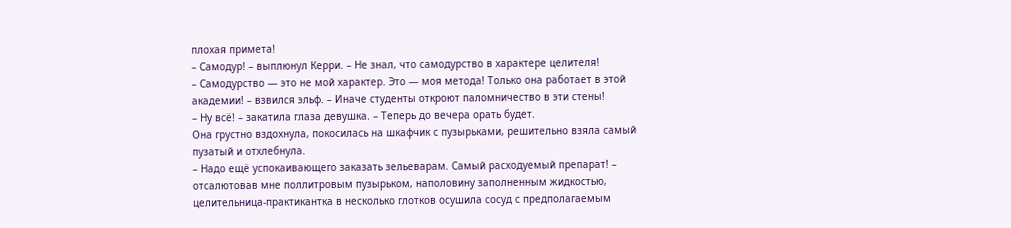плохая примета!
– Самодур! – выплюнул Керри. – Не знал, что самодурство в характере целителя!
– Самодурство — это не мой характер. Это — моя метода! Только она работает в этой академии! – взвился эльф. – Иначе студенты откроют паломничество в эти стены!
– Ну всё! – закатила глаза девушка. – Теперь до вечера орать будет.
Она грустно вздохнула, покосилась на шкафчик с пузырьками, решительно взяла самый пузатый и отхлебнула.
– Надо ещё успокаивающего заказать зельеварам. Самый расходуемый препарат! – отсалютовав мне поллитровым пузырьком, наполовину заполненным жидкостью, целительница-практикантка в несколько глотков осушила сосуд с предполагаемым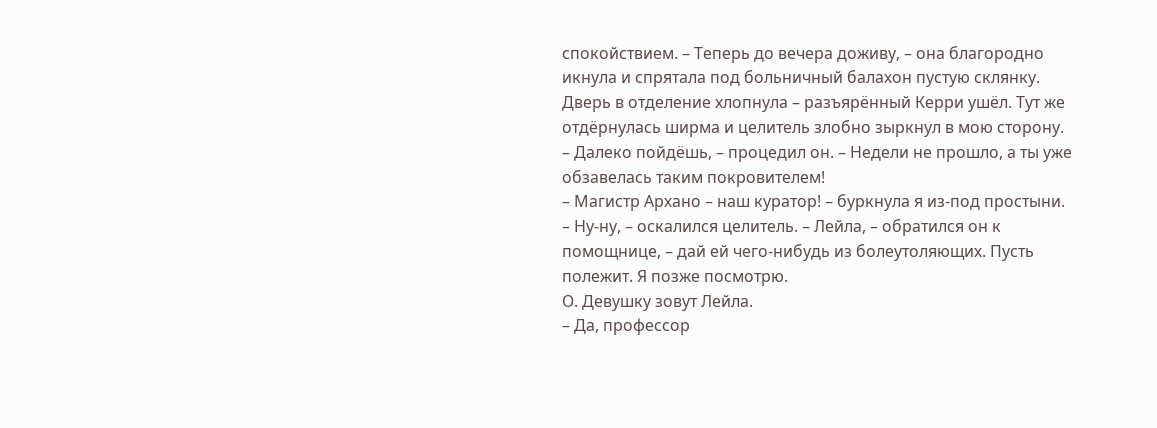спокойствием. – Теперь до вечера доживу, – она благородно икнула и спрятала под больничный балахон пустую склянку.
Дверь в отделение хлопнула – разъярённый Керри ушёл. Тут же отдёрнулась ширма и целитель злобно зыркнул в мою сторону.
– Далеко пойдёшь, – процедил он. – Недели не прошло, а ты уже обзавелась таким покровителем!
– Магистр Архано – наш куратор! – буркнула я из-под простыни.
– Ну-ну, – оскалился целитель. – Лейла, – обратился он к помощнице, – дай ей чего-нибудь из болеутоляющих. Пусть полежит. Я позже посмотрю.
О. Девушку зовут Лейла.
– Да, профессор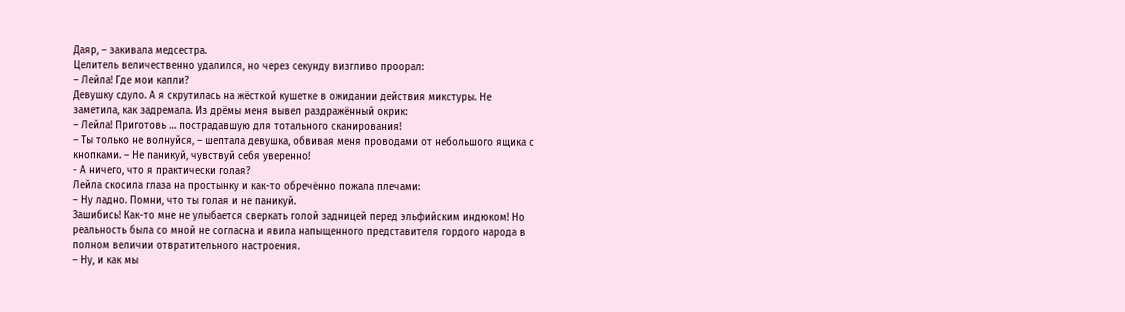Даяр, – закивала медсестра.
Целитель величественно удалился, но через секунду визгливо проорал:
– Лейла! Где мои капли?
Девушку сдуло. А я скрутилась на жёсткой кушетке в ожидании действия микстуры. Не заметила, как задремала. Из дрёмы меня вывел раздражённый окрик:
– Лейла! Приготовь … пострадавшую для тотального сканирования!
– Ты только не волнуйся, – шептала девушка, обвивая меня проводами от небольшого ящика с кнопками. – Не паникуй, чувствуй себя уверенно!
- А ничего, что я практически голая?
Лейла скосила глаза на простынку и как-то обречённо пожала плечами:
– Ну ладно. Помни, что ты голая и не паникуй.
Зашибись! Как-то мне не улыбается сверкать голой задницей перед эльфийским индюком! Но реальность была со мной не согласна и явила напыщенного представителя гордого народа в полном величии отвратительного настроения.
– Ну, и как мы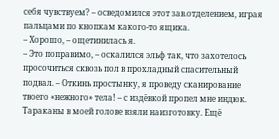себя чувствуем? – осведомился этот зав.отделением, играя пальцами по кнопкам какого-то ящика.
– Хорошо, – ощетинилась я.
– Это поправимо, – оскалился эльф так, что захотелось просочиться сквозь пол в прохладный спасительный подвал. – Откинь простынку, я проведу сканирование твоего «нежного» тела! – с издёвкой пропел мне индюк.
Тараканы в моей голове взяли наизготовку. Ещё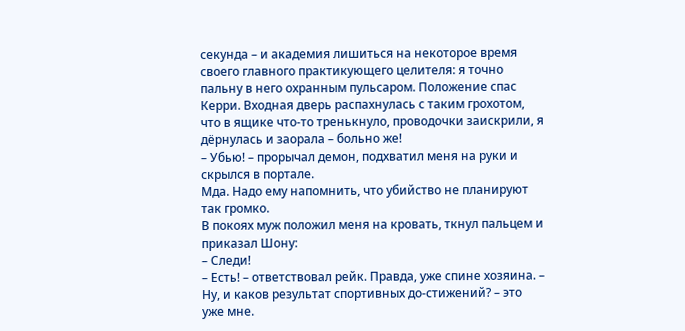секунда – и академия лишиться на некоторое время своего главного практикующего целителя: я точно пальну в него охранным пульсаром. Положение спас Керри. Входная дверь распахнулась с таким грохотом, что в ящике что-то тренькнуло, проводочки заискрили, я дёрнулась и заорала – больно же!
– Убью! – прорычал демон, подхватил меня на руки и скрылся в портале.
Мда. Надо ему напомнить, что убийство не планируют так громко.
В покоях муж положил меня на кровать, ткнул пальцем и приказал Шону:
– Следи!
– Есть! – ответствовал рейк. Правда, уже спине хозяина. – Ну, и каков результат спортивных до-стижений? – это уже мне.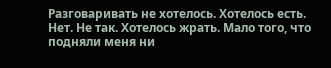Разговаривать не хотелось. Хотелось есть. Нет. Не так. Хотелось жрать. Мало того, что подняли меня ни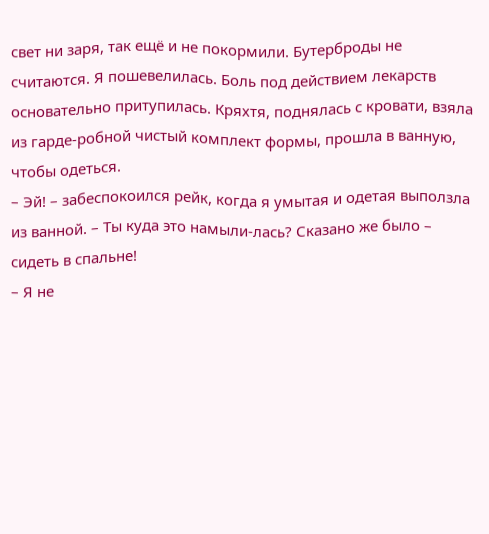свет ни заря, так ещё и не покормили. Бутерброды не считаются. Я пошевелилась. Боль под действием лекарств основательно притупилась. Кряхтя, поднялась с кровати, взяла из гарде-робной чистый комплект формы, прошла в ванную, чтобы одеться.
– Эй! – забеспокоился рейк, когда я умытая и одетая выползла из ванной. – Ты куда это намыли-лась? Сказано же было – сидеть в спальне!
– Я не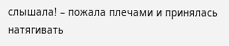слышала! – пожала плечами и принялась натягивать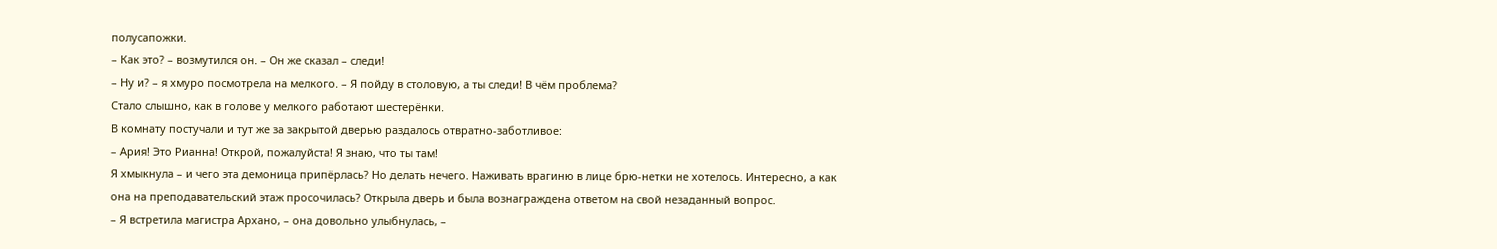полусапожки.
– Как это? – возмутился он. – Он же сказал – следи!
– Ну и? – я хмуро посмотрела на мелкого. – Я пойду в столовую, а ты следи! В чём проблема?
Стало слышно, как в голове у мелкого работают шестерёнки.
В комнату постучали и тут же за закрытой дверью раздалось отвратно-заботливое:
– Ария! Это Рианна! Открой, пожалуйста! Я знаю, что ты там!
Я хмыкнула – и чего эта демоница припёрлась? Но делать нечего. Наживать врагиню в лице брю-нетки не хотелось. Интересно, а как она на преподавательский этаж просочилась? Открыла дверь и была вознаграждена ответом на свой незаданный вопрос.
– Я встретила магистра Архано, – она довольно улыбнулась, –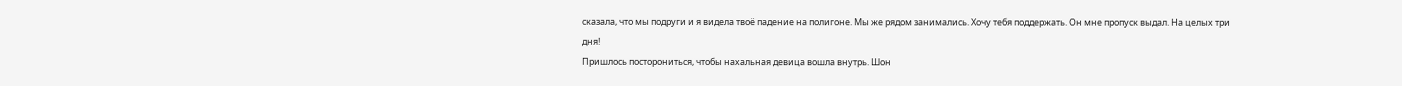сказала, что мы подруги и я видела твоё падение на полигоне. Мы же рядом занимались. Хочу тебя поддержать. Он мне пропуск выдал. На целых три дня!
Пришлось посторониться, чтобы нахальная девица вошла внутрь. Шон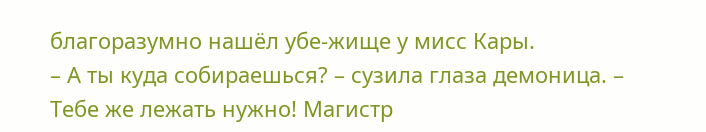благоразумно нашёл убе-жище у мисс Кары.
– А ты куда собираешься? – сузила глаза демоница. – Тебе же лежать нужно! Магистр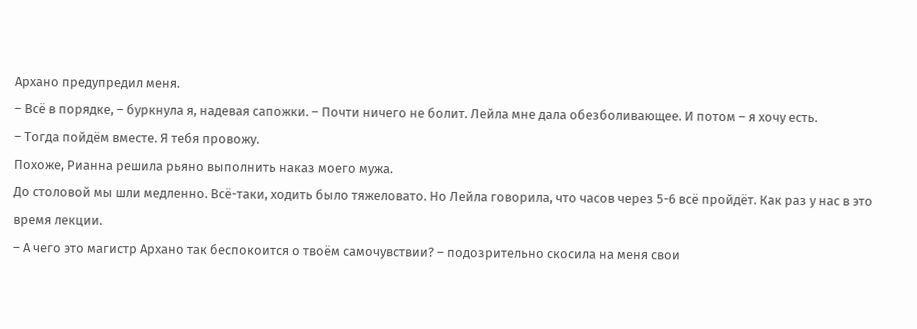Архано предупредил меня.
– Всё в порядке, – буркнула я, надевая сапожки. – Почти ничего не болит. Лейла мне дала обезболивающее. И потом – я хочу есть.
– Тогда пойдём вместе. Я тебя провожу.
Похоже, Рианна решила рьяно выполнить наказ моего мужа.
До столовой мы шли медленно. Всё-таки, ходить было тяжеловато. Но Лейла говорила, что часов через 5-6 всё пройдёт. Как раз у нас в это время лекции.
– А чего это магистр Архано так беспокоится о твоём самочувствии? – подозрительно скосила на меня свои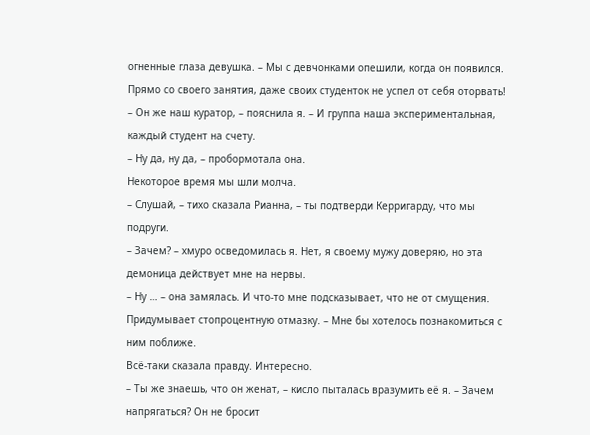огненные глаза девушка. – Мы с девчонками опешили, когда он появился. Прямо со своего занятия, даже своих студенток не успел от себя оторвать!
– Он же наш куратор, – пояснила я. – И группа наша экспериментальная, каждый студент на счету.
– Ну да, ну да, – пробормотала она.
Некоторое время мы шли молча.
– Слушай, – тихо сказала Рианна, – ты подтверди Керригарду, что мы подруги.
– Зачем? – хмуро осведомилась я. Нет, я своему мужу доверяю, но эта демоница действует мне на нервы.
– Ну … – она замялась. И что-то мне подсказывает, что не от смущения. Придумывает стопроцентную отмазку. – Мне бы хотелось познакомиться с ним поближе.
Всё-таки сказала правду. Интересно.
– Ты же знаешь, что он женат, – кисло пыталась вразумить её я. – Зачем напрягаться? Он не бросит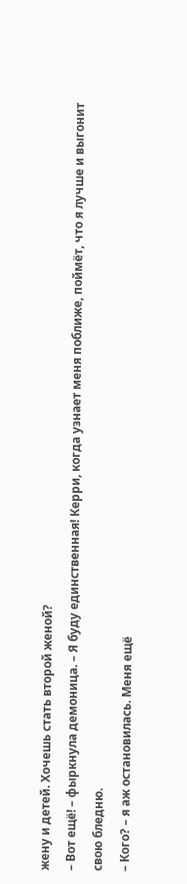жену и детей. Хочешь стать второй женой?
– Вот ещё! – фыркнула демоница. – Я буду единственная! Керри, когда узнает меня поближе, поймёт, что я лучше и выгонит свою бледню.
– Кого? – я аж остановилась. Меня ещё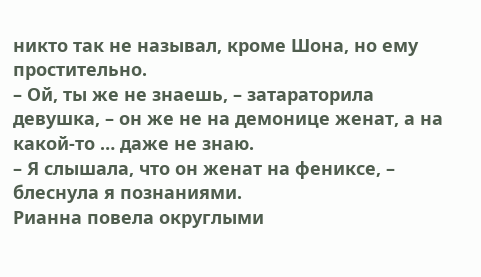никто так не называл, кроме Шона, но ему простительно.
– Ой, ты же не знаешь, – затараторила девушка, – он же не на демонице женат, а на какой-то … даже не знаю.
– Я слышала, что он женат на фениксе, – блеснула я познаниями.
Рианна повела округлыми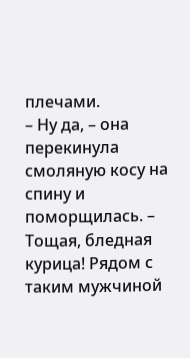плечами.
– Ну да, – она перекинула смоляную косу на спину и поморщилась. – Тощая, бледная курица! Рядом с таким мужчиной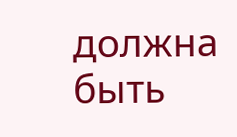должна быть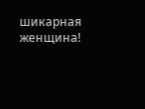шикарная женщина!